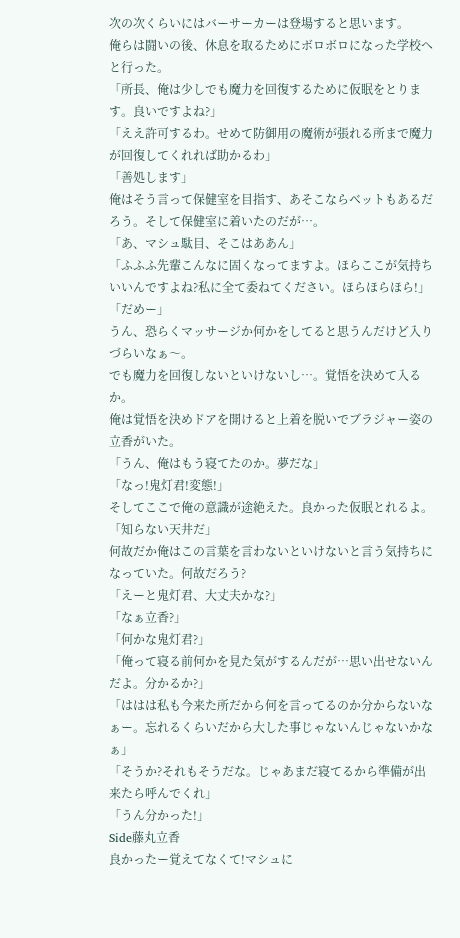次の次くらいにはバーサーカーは登場すると思います。
俺らは闘いの後、休息を取るためにボロボロになった学校へと行った。
「所長、俺は少しでも魔力を回復するために仮眠をとります。良いですよね?」
「ええ許可するわ。せめて防御用の魔術が張れる所まで魔力が回復してくれれば助かるわ」
「善処します」
俺はそう言って保健室を目指す、あそこならベットもあるだろう。そして保健室に着いたのだが…。
「あ、マシュ駄目、そこはああん」
「ふふふ先輩こんなに固くなってますよ。ほらここが気持ちいいんですよね?私に全て委ねてください。ほらほらほら!」
「だめー」
うん、恐らくマッサージか何かをしてると思うんだけど入りづらいなぁ〜。
でも魔力を回復しないといけないし…。覚悟を決めて入るか。
俺は覚悟を決めドアを開けると上着を脱いでブラジャー姿の立香がいた。
「うん、俺はもう寝てたのか。夢だな」
「なっ!鬼灯君!変態!」
そしてここで俺の意識が途絶えた。良かった仮眠とれるよ。
「知らない天井だ」
何故だか俺はこの言葉を言わないといけないと言う気持ちになっていた。何故だろう?
「えーと鬼灯君、大丈夫かな?」
「なぁ立香?」
「何かな鬼灯君?」
「俺って寝る前何かを見た気がするんだが…思い出せないんだよ。分かるか?」
「ははは私も今来た所だから何を言ってるのか分からないなぁー。忘れるくらいだから大した事じゃないんじゃないかなぁ」
「そうか?それもそうだな。じゃあまだ寝てるから準備が出来たら呼んでくれ」
「うん分かった!」
Side藤丸立香
良かったー覚えてなくて!マシュに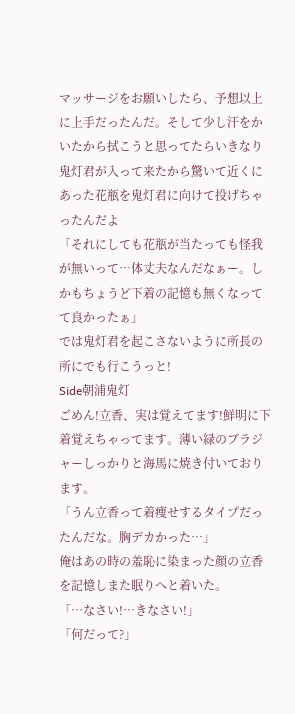マッサージをお願いしたら、予想以上に上手だったんだ。そして少し汗をかいたから拭こうと思ってたらいきなり鬼灯君が入って来たから驚いて近くにあった花瓶を鬼灯君に向けて投げちゃったんだよ
「それにしても花瓶が当たっても怪我が無いって…体丈夫なんだなぁー。しかもちょうど下着の記憶も無くなってて良かったぁ」
では鬼灯君を起こさないように所長の所にでも行こうっと!
Side朝浦鬼灯
ごめん!立香、実は覚えてます!鮮明に下着覚えちゃってます。薄い緑のブラジャーしっかりと海馬に焼き付いております。
「うん立香って着痩せするタイプだったんだな。胸デカかった…」
俺はあの時の羞恥に染まった顔の立香を記憶しまた眠りへと着いた。
「…なさい!…きなさい!」
「何だって?」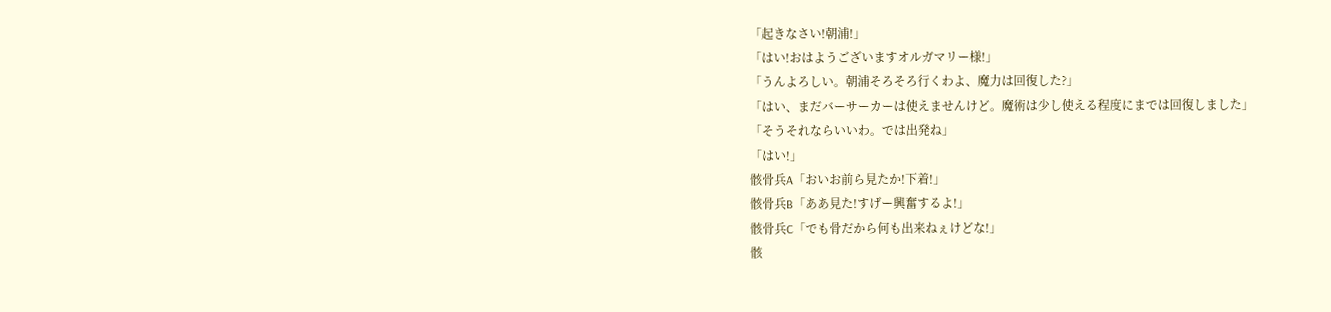「起きなさい!朝浦!」
「はい!おはようございますオルガマリー様!」
「うんよろしい。朝浦そろそろ行くわよ、魔力は回復した?」
「はい、まだバーサーカーは使えませんけど。魔術は少し使える程度にまでは回復しました」
「そうそれならいいわ。では出発ね」
「はい!」
骸骨兵A「おいお前ら見たか!下着!」
骸骨兵B「ああ見た!すげー興奮するよ!」
骸骨兵C「でも骨だから何も出来ねぇけどな!」
骸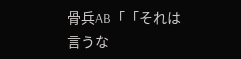骨兵AB「「それは言うな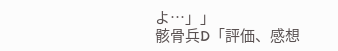よ…」」
骸骨兵D「評価、感想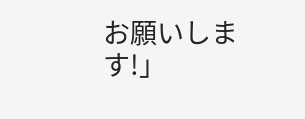お願いします!」